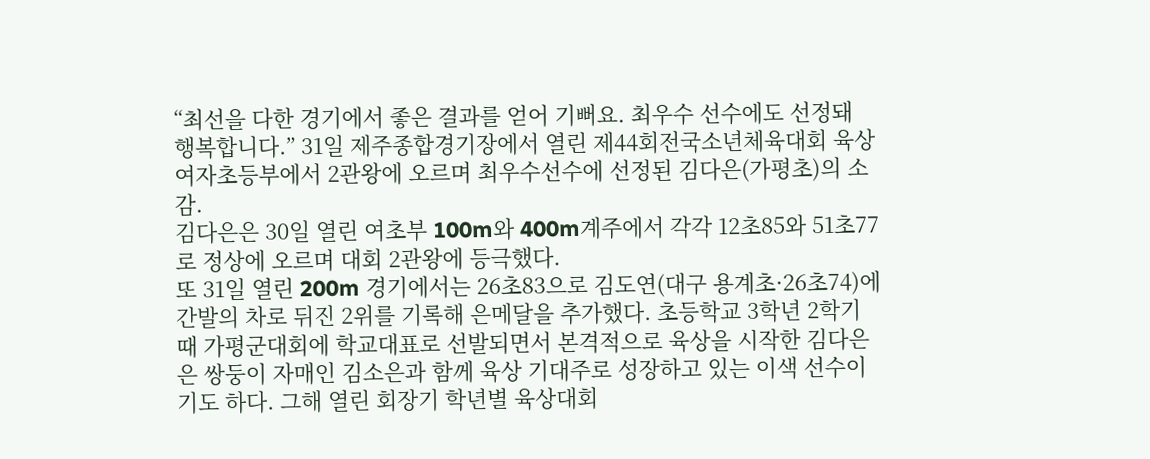“최선을 다한 경기에서 좋은 결과를 얻어 기뻐요. 최우수 선수에도 선정돼 행복합니다.” 31일 제주종합경기장에서 열린 제44회전국소년체육대회 육상 여자초등부에서 2관왕에 오르며 최우수선수에 선정된 김다은(가평초)의 소감.
김다은은 30일 열린 여초부 100m와 400m계주에서 각각 12초85와 51초77로 정상에 오르며 대회 2관왕에 등극했다.
또 31일 열린 200m 경기에서는 26초83으로 김도연(대구 용계초·26초74)에 간발의 차로 뒤진 2위를 기록해 은메달을 추가했다. 초등학교 3학년 2학기때 가평군대회에 학교대표로 선발되면서 본격적으로 육상을 시작한 김다은은 쌍둥이 자매인 김소은과 함께 육상 기대주로 성장하고 있는 이색 선수이기도 하다. 그해 열린 회장기 학년별 육상대회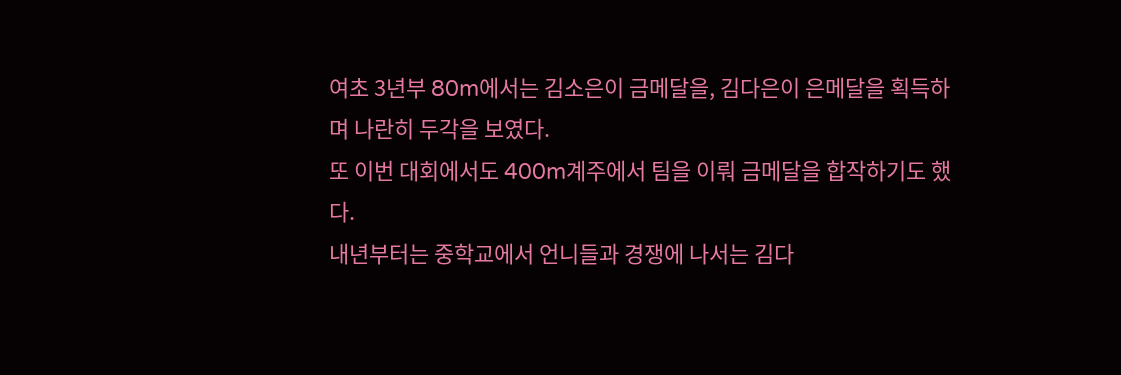여초 3년부 80m에서는 김소은이 금메달을, 김다은이 은메달을 획득하며 나란히 두각을 보였다.
또 이번 대회에서도 400m계주에서 팀을 이뤄 금메달을 합작하기도 했다.
내년부터는 중학교에서 언니들과 경쟁에 나서는 김다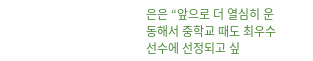은은 “앞으로 더 열심히 운동해서 중학교 때도 최우수 선수에 선정되고 싶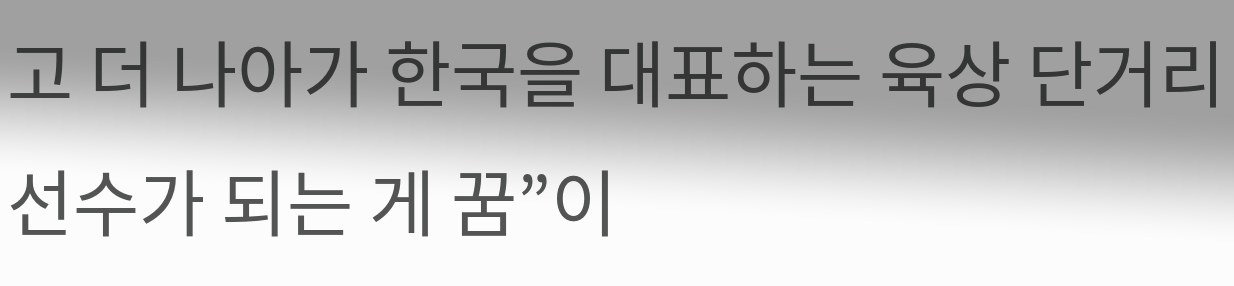고 더 나아가 한국을 대표하는 육상 단거리 선수가 되는 게 꿈”이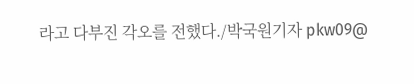라고 다부진 각오를 전했다./박국원기자 pkw09@